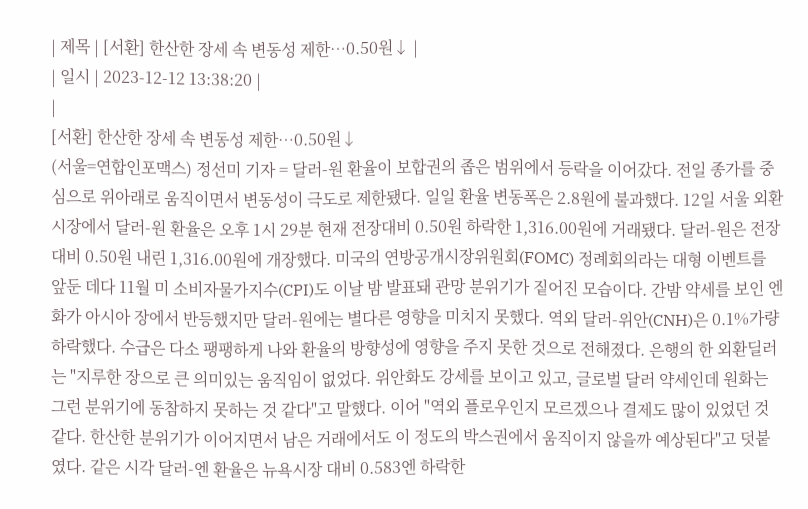| 제목 | [서환] 한산한 장세 속 변동성 제한…0.50원↓ |
| 일시 | 2023-12-12 13:38:20 |
|
[서환] 한산한 장세 속 변동성 제한…0.50원↓
(서울=연합인포맥스) 정선미 기자 = 달러-원 환율이 보합권의 좁은 범위에서 등락을 이어갔다. 전일 종가를 중심으로 위아래로 움직이면서 변동성이 극도로 제한됐다. 일일 환율 변동폭은 2.8원에 불과했다. 12일 서울 외환시장에서 달러-원 환율은 오후 1시 29분 현재 전장대비 0.50원 하락한 1,316.00원에 거래됐다. 달러-원은 전장대비 0.50원 내린 1,316.00원에 개장했다. 미국의 연방공개시장위원회(FOMC) 정례회의라는 대형 이벤트를 앞둔 데다 11월 미 소비자물가지수(CPI)도 이날 밤 발표돼 관망 분위기가 짙어진 모습이다. 간밤 약세를 보인 엔화가 아시아 장에서 반등했지만 달러-원에는 별다른 영향을 미치지 못했다. 역외 달러-위안(CNH)은 0.1%가량 하락했다. 수급은 다소 팽팽하게 나와 환율의 방향성에 영향을 주지 못한 것으로 전해졌다. 은행의 한 외환딜러는 "지루한 장으로 큰 의미있는 움직임이 없었다. 위안화도 강세를 보이고 있고, 글로벌 달러 약세인데 원화는 그런 분위기에 동참하지 못하는 것 같다"고 말했다. 이어 "역외 플로우인지 모르겠으나 결제도 많이 있었던 것 같다. 한산한 분위기가 이어지면서 남은 거래에서도 이 정도의 박스권에서 움직이지 않을까 예상된다"고 덧붙였다. 같은 시각 달러-엔 환율은 뉴욕시장 대비 0.583엔 하락한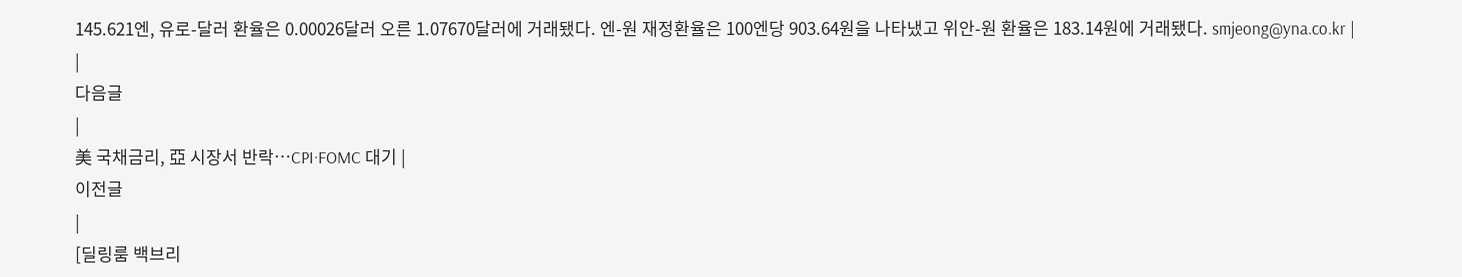145.621엔, 유로-달러 환율은 0.00026달러 오른 1.07670달러에 거래됐다. 엔-원 재정환율은 100엔당 903.64원을 나타냈고 위안-원 환율은 183.14원에 거래됐다. smjeong@yna.co.kr |
|
다음글
|
美 국채금리, 亞 시장서 반락…CPI·FOMC 대기 |
이전글
|
[딜링룸 백브리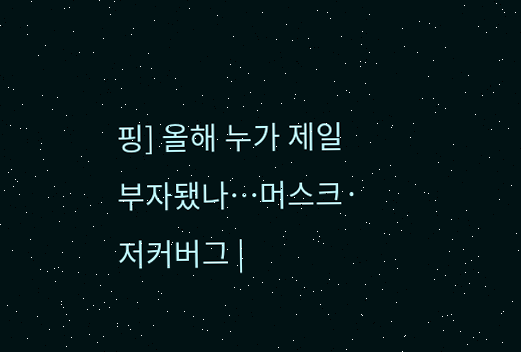핑] 올해 누가 제일 부자됐나…머스크·저커버그 |